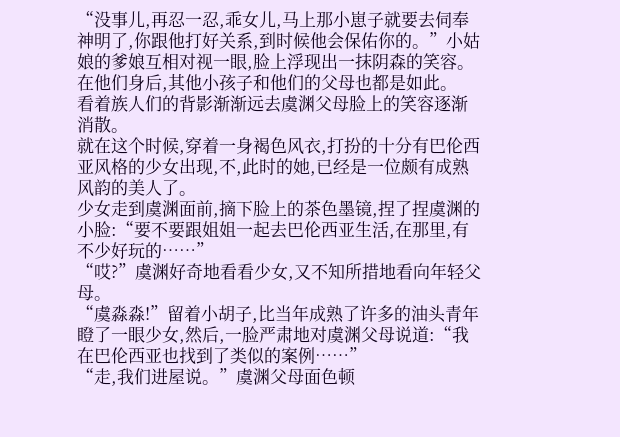“没事儿,再忍一忍,乖女儿,马上那小崽子就要去伺奉神明了,你跟他打好关系,到时候他会保佑你的。”小姑娘的爹娘互相对视一眼,脸上浮现出一抹阴森的笑容。
在他们身后,其他小孩子和他们的父母也都是如此。
看着族人们的背影渐渐远去虞渊父母脸上的笑容逐渐消散。
就在这个时候,穿着一身褐色风衣,打扮的十分有巴伦西亚风格的少女出现,不,此时的她,已经是一位颇有成熟风韵的美人了。
少女走到虞渊面前,摘下脸上的茶色墨镜,捏了捏虞渊的小脸:“要不要跟姐姐一起去巴伦西亚生活,在那里,有不少好玩的……”
“哎?”虞渊好奇地看看少女,又不知所措地看向年轻父母。
“虞淼淼!”留着小胡子,比当年成熟了许多的油头青年瞪了一眼少女,然后,一脸严肃地对虞渊父母说道:“我在巴伦西亚也找到了类似的案例……”
“走,我们进屋说。”虞渊父母面色顿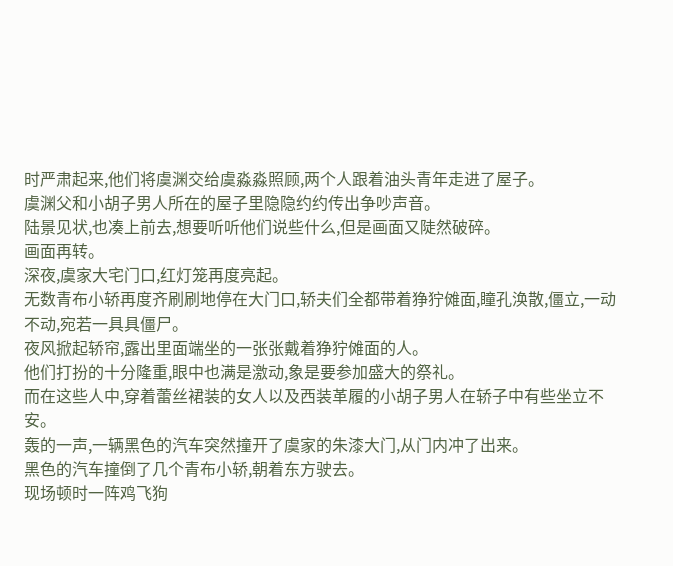时严肃起来,他们将虞渊交给虞淼淼照顾,两个人跟着油头青年走进了屋子。
虞渊父和小胡子男人所在的屋子里隐隐约约传出争吵声音。
陆景见状,也凑上前去,想要听听他们说些什么,但是画面又陡然破碎。
画面再转。
深夜,虞家大宅门口,红灯笼再度亮起。
无数青布小轿再度齐刷刷地停在大门口,轿夫们全都带着狰狞傩面,瞳孔涣散,僵立,一动不动,宛若一具具僵尸。
夜风掀起轿帘,露出里面端坐的一张张戴着狰狞傩面的人。
他们打扮的十分隆重,眼中也满是激动,象是要参加盛大的祭礼。
而在这些人中,穿着蕾丝裙装的女人以及西装革履的小胡子男人在轿子中有些坐立不安。
轰的一声,一辆黑色的汽车突然撞开了虞家的朱漆大门,从门内冲了出来。
黑色的汽车撞倒了几个青布小轿,朝着东方驶去。
现场顿时一阵鸡飞狗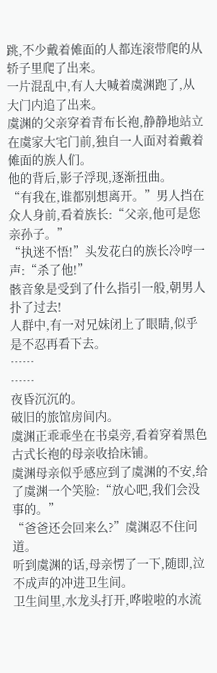跳,不少戴着傩面的人都连滚带爬的从轿子里爬了出来。
一片混乱中,有人大喊着虞渊跑了,从大门内追了出来。
虞渊的父亲穿着青布长袍,静静地站立在虞家大宅门前,独自一人面对着戴着傩面的族人们。
他的背后,影子浮现,逐渐扭曲。
“有我在,谁都别想离开。”男人挡在众人身前,看着族长:“父亲,他可是您亲孙子。”
“执迷不悟!”头发花白的族长冷哼一声:“杀了他!”
骸音象是受到了什么指引一般,朝男人扑了过去!
人群中,有一对兄妹闭上了眼睛,似乎是不忍再看下去。
……
……
夜昏沉沉的。
破旧的旅馆房间内。
虞渊正乖乖坐在书桌旁,看着穿着黑色古式长袍的母亲收拾床铺。
虞渊母亲似乎感应到了虞渊的不安,给了虞渊一个笑脸:“放心吧,我们会没事的。”
“爸爸还会回来么?”虞渊忍不住问道。
听到虞渊的话,母亲愣了一下,随即,泣不成声的冲进卫生间。
卫生间里,水龙头打开,哗啦啦的水流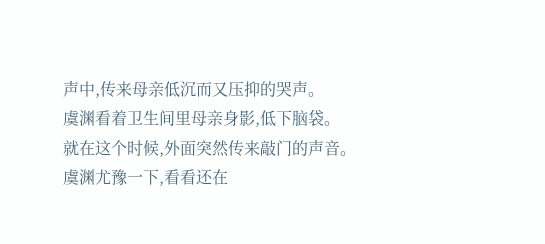声中,传来母亲低沉而又压抑的哭声。
虞渊看着卫生间里母亲身影,低下脑袋。
就在这个时候,外面突然传来敲门的声音。
虞渊尤豫一下,看看还在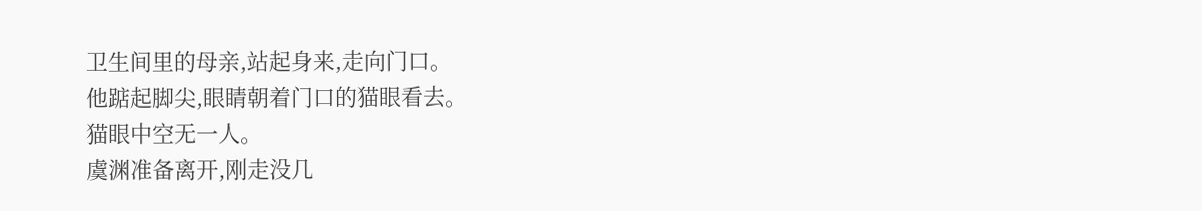卫生间里的母亲,站起身来,走向门口。
他踮起脚尖,眼睛朝着门口的猫眼看去。
猫眼中空无一人。
虞渊准备离开,刚走没几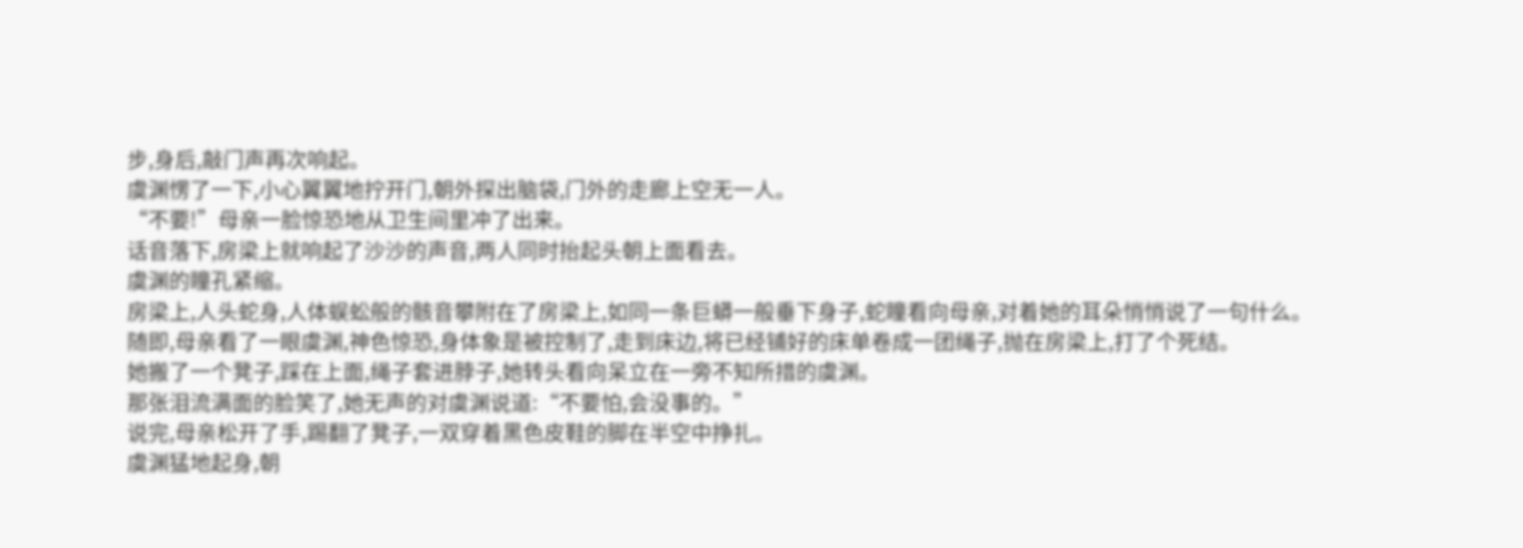步,身后,敲门声再次响起。
虞渊愣了一下,小心翼翼地拧开门,朝外探出脑袋,门外的走廊上空无一人。
“不要!”母亲一脸惊恐地从卫生间里冲了出来。
话音落下,房梁上就响起了沙沙的声音,两人同时抬起头朝上面看去。
虞渊的瞳孔紧缩。
房梁上,人头蛇身,人体蜈蚣般的骸音攀附在了房梁上,如同一条巨蟒一般垂下身子,蛇瞳看向母亲,对着她的耳朵悄悄说了一句什么。
随即,母亲看了一眼虞渊,神色惊恐,身体象是被控制了,走到床边,将已经铺好的床单卷成一团绳子,抛在房梁上,打了个死结。
她搬了一个凳子,踩在上面,绳子套进脖子,她转头看向呆立在一旁不知所措的虞渊。
那张泪流满面的脸笑了,她无声的对虞渊说道:“不要怕,会没事的。”
说完,母亲松开了手,踢翻了凳子,一双穿着黑色皮鞋的脚在半空中挣扎。
虞渊猛地起身,朝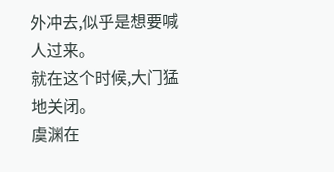外冲去,似乎是想要喊人过来。
就在这个时候,大门猛地关闭。
虞渊在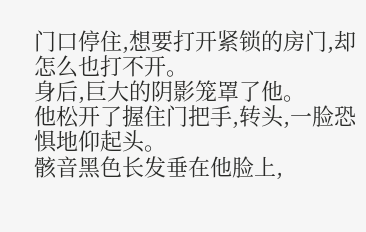门口停住,想要打开紧锁的房门,却怎么也打不开。
身后,巨大的阴影笼罩了他。
他松开了握住门把手,转头,一脸恐惧地仰起头。
骸音黑色长发垂在他脸上,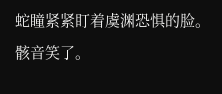蛇瞳紧紧盯着虞渊恐惧的脸。
骸音笑了。